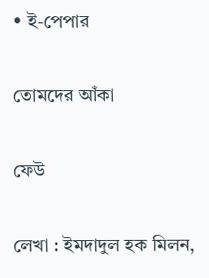• ই-পেপার

তোমদের আঁকা

ফেউ

লেখা : ইমদাদুল হক মিলন,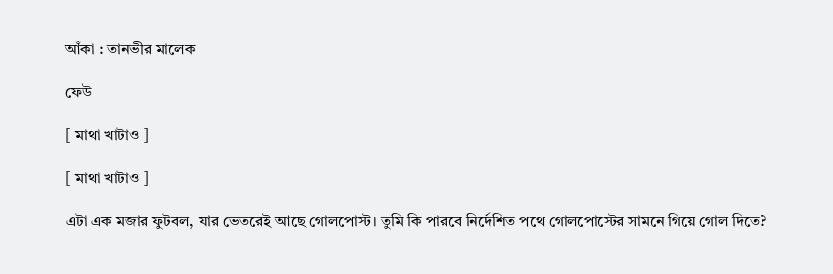আঁকা : তানভীর মালেক

ফেউ

[ মাথা খাটাও ]

[ মাথা খাটাও ]

এটা এক মজার ফুটবল, যার ভেতরেই আছে গোলপোস্ট। তুমি কি পারবে নির্দেশিত পথে গোলপোস্টের সামনে গিয়ে গোল দিতে?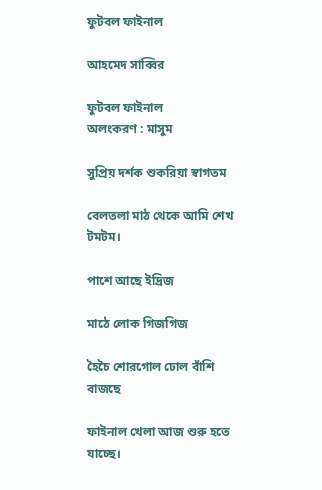ফুটবল ফাইনাল

আহমেদ সাব্বির

ফুটবল ফাইনাল
অলংকরণ : মাসুম

সুপ্রিয় দর্শক শুকরিয়া স্বাগতম

বেলতলা মাঠ থেকে আমি শেখ টমটম।

পাশে আছে ইদ্রিজ

মাঠে লোক গিজগিজ

হৈচৈ শোরগোল ঢোল বাঁশি বাজছে

ফাইনাল খেলা আজ শুরু হতে যাচ্ছে।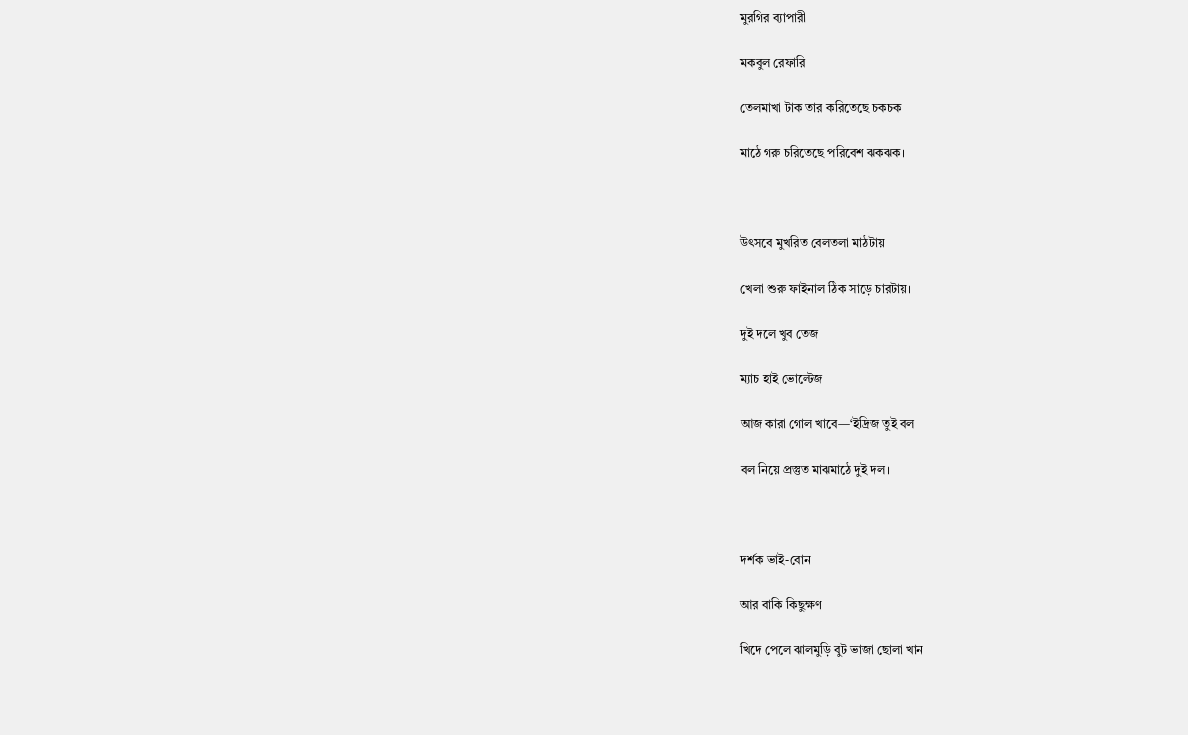মুরগির ব্যাপারী

মকবুল রেফারি

তেলমাখা টাক তার করিতেছে চকচক

মাঠে গরু চরিতেছে পরিবেশ ঝকঝক।



উৎসবে মুখরিত বেলতলা মাঠটায়

খেলা শুরু ফাইনাল ঠিক সাড়ে চারটায়।

দুই দলে খুব তেজ

ম্যাচ হাই ভোল্টেজ

আজ কারা গোল খাবে—‘ইদ্রিজ তুই বল

বল নিয়ে প্রস্তুত মাঝমাঠে দুই দল।



দর্শক ভাই-বোন

আর বাকি কিছুক্ষণ

খিদে পেলে ঝালমুড়ি বুট ভাজা ছোলা খান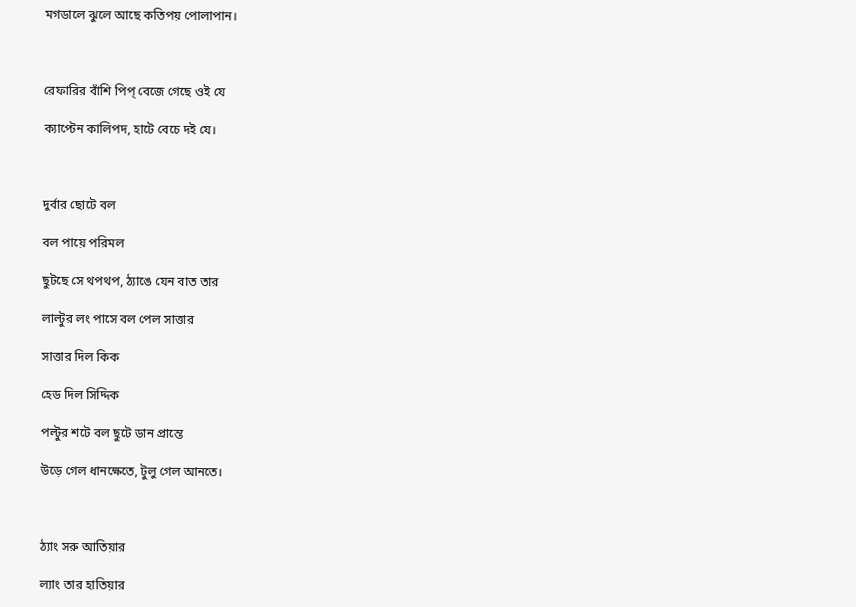মগডালে ঝুলে আছে কতিপয় পোলাপান।



রেফারির বাঁশি পিপ্ বেজে গেছে ওই যে

ক্যাপ্টেন কালিপদ, হাটে বেচে দই যে।



দুর্বার ছোটে বল

বল পায়ে পরিমল

ছুটছে সে থপথপ, ঠ্যাঙে যেন বাত তার

লাল্টুর লং পাসে বল পেল সাত্তার

সাত্তার দিল কিক

হেড দিল সিদ্দিক

পল্টুর শটে বল ছুটে ডান প্রান্তে

উড়ে গেল ধানক্ষেতে, টুলু গেল আনতে।



ঠ্যাং সরু আতিয়ার

ল্যাং তার হাতিয়ার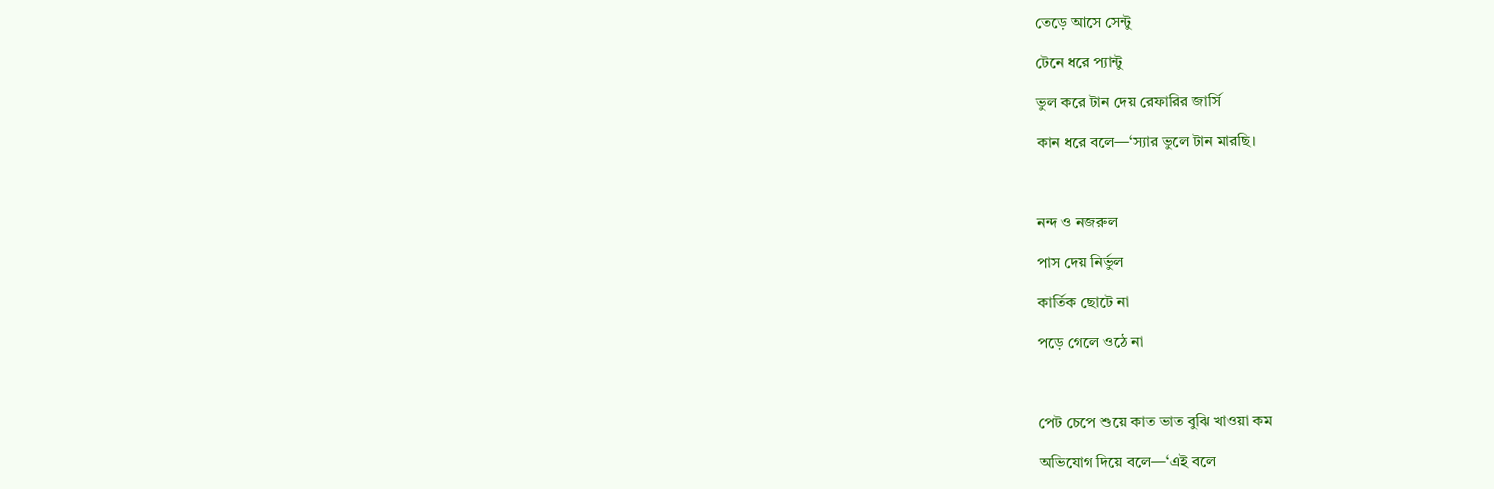তেড়ে আসে সেন্টু

টেনে ধরে প্যান্টু

ভুল করে টান দেয় রেফারির জার্সি

কান ধরে বলে—‘স্যার ভুলে টান মারছি।



নন্দ ও নজরুল

পাস দেয় নির্ভুল

কার্তিক ছোটে না

পড়ে গেলে ওঠে না



পেট চেপে শুয়ে কাত ভাত বুঝি খাওয়া কম

অভিযোগ দিয়ে বলে—‘এই বলে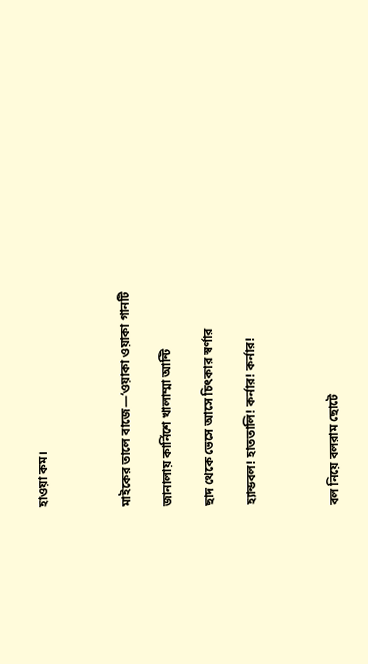হাওয়া কম।



মাইকের তালে বাজে—‘ওয়াকা ওয়াকা গানটি

জানালায় কার্নিশে খালাম্মা আন্টি

ছাদ থেকে ভেসে আসে চিৎকার স্বর্ণার

হ্যান্ডবল! হাততালি! কর্নার! কর্নার!



বল নিয়ে বলরাম ছোটে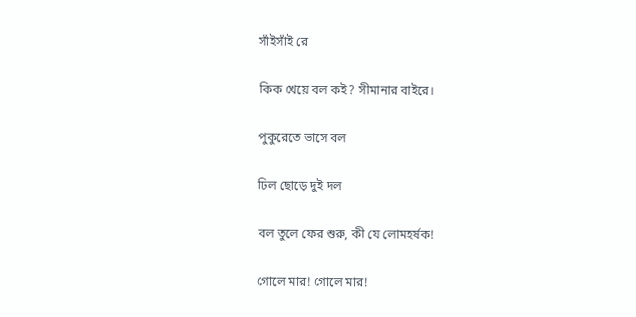সাঁইসাঁই রে

কিক খেয়ে বল কই? সীমানার বাইরে।

পুকুরেতে ভাসে বল

ঢিল ছোড়ে দুই দল

বল তুলে ফের শুরু, কী যে লোমহর্ষক!

গোলে মার! গোলে মার!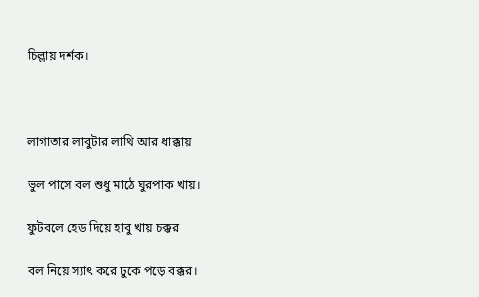চিল্লায় দর্শক।



লাগাতার লাবুটার লাথি আর ধাক্কায়

ভুল পাসে বল শুধু মাঠে ঘুরপাক খায়।

ফুটবলে হেড দিয়ে হাবু খায় চক্কর

বল নিয়ে স্যাৎ করে ঢুকে পড়ে বক্কর।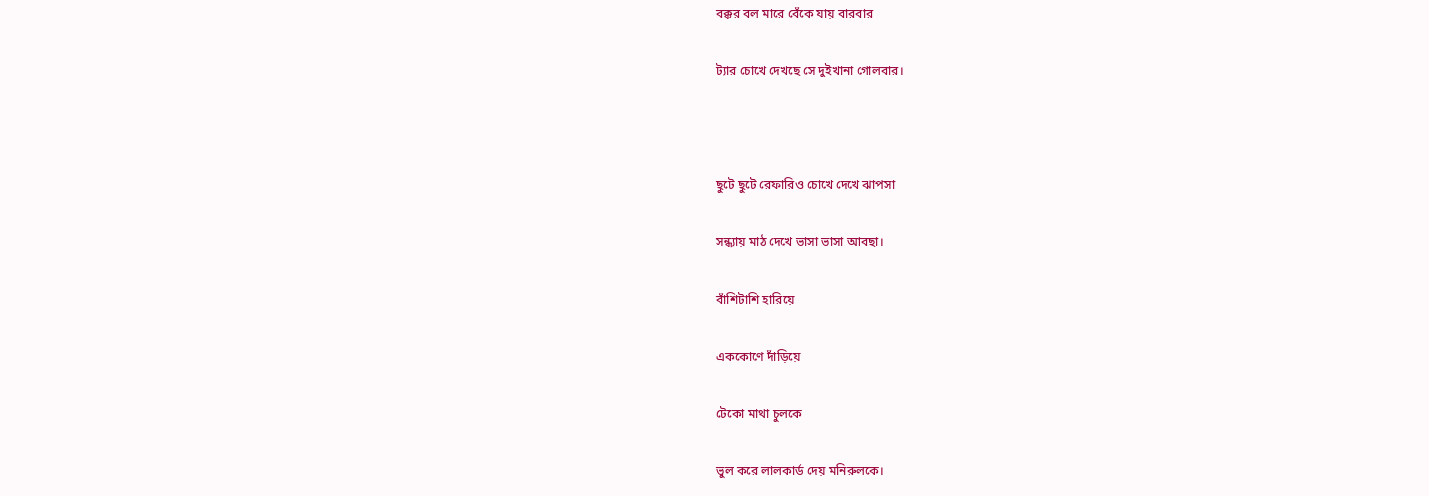বক্কর বল মারে বেঁকে যায় বারবার

ট্যার চোখে দেখছে সে দুইখানা গোলবার।



ছুটে ছুটে রেফারিও চোখে দেখে ঝাপসা

সন্ধ্যায় মাঠ দেখে ভাসা ভাসা আবছা।

বাঁশিটাশি হারিয়ে

এককোণে দাঁড়িয়ে

টেকো মাথা চুলকে

ভুল করে লালকার্ড দেয় মনিরুলকে।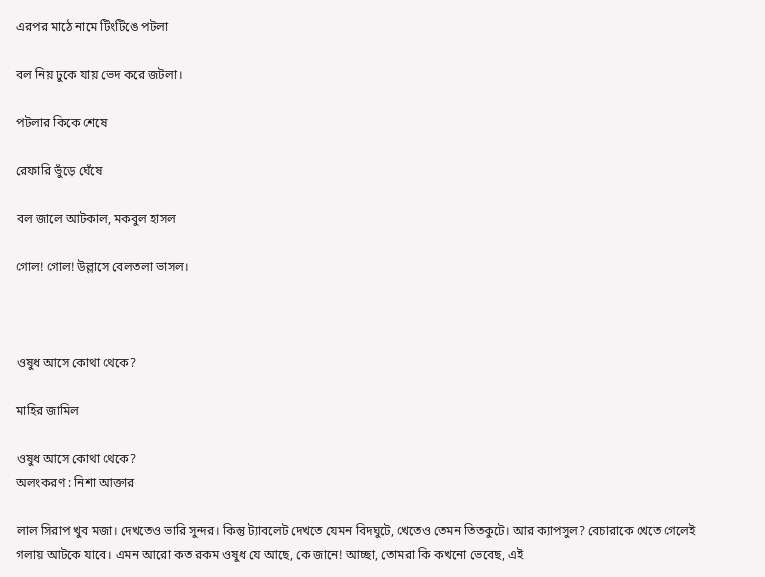এরপর মাঠে নামে টিংটিঙে পটলা

বল নিয় ঢুকে যায় ভেদ করে জটলা।

পটলার কিকে শেষে

রেফারি ভুঁড়ে ঘেঁষে

বল জালে আটকাল, মকবুল হাসল

গোল! গোল! উল্লাসে বেলতলা ভাসল।



ওষুধ আসে কোথা থেকে?

মাহির জামিল

ওষুধ আসে কোথা থেকে?
অলংকরণ : নিশা আক্তার

লাল সিরাপ খুব মজা। দেখতেও ভারি সুন্দর। কিন্তু ট্যাবলেট দেখতে যেমন বিদঘুটে, খেতেও তেমন তিতকুটে। আর ক্যাপসুল? বেচারাকে খেতে গেলেই গলায় আটকে যাবে। এমন আরো কত রকম ওষুধ যে আছে, কে জানে! আচ্ছা, তোমরা কি কখনো ভেবেছ, এই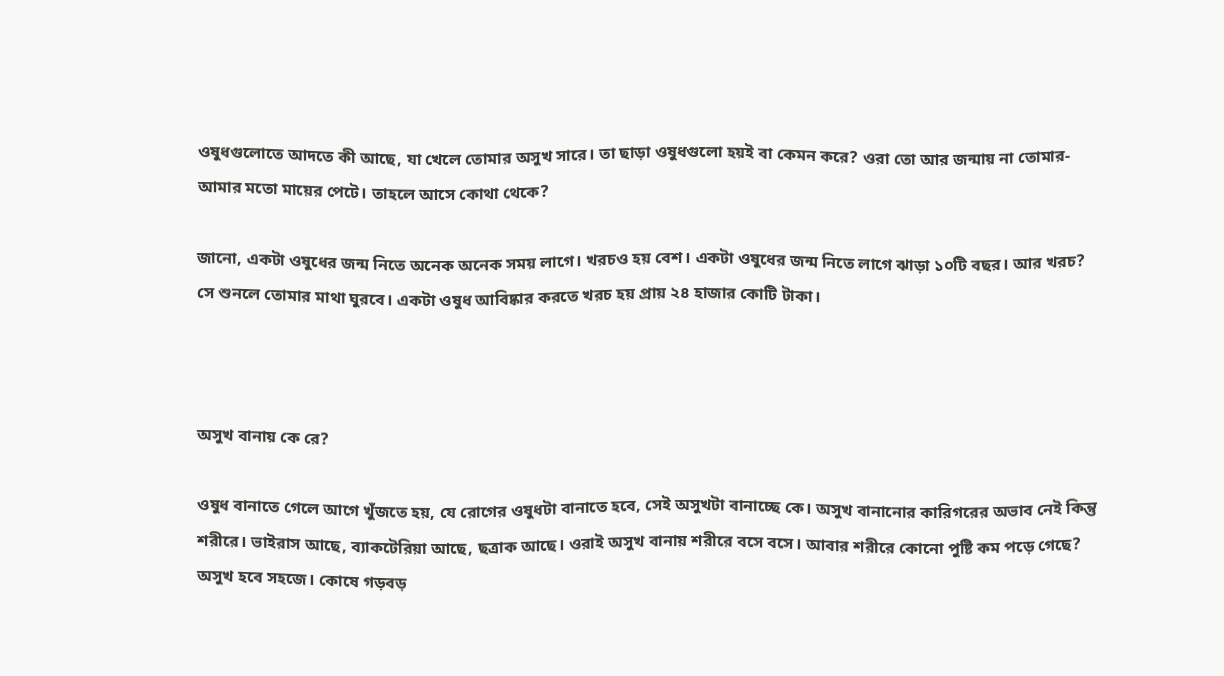ওষুধগুলোতে আদতে কী আছে, যা খেলে তোমার অসুখ সারে। তা ছাড়া ওষুধগুলো হয়ই বা কেমন করে? ওরা তো আর জন্মায় না তোমার-আমার মতো মায়ের পেটে। তাহলে আসে কোথা থেকে?

জানো, একটা ওষুধের জন্ম নিতে অনেক অনেক সময় লাগে। খরচও হয় বেশ। একটা ওষুধের জন্ম নিতে লাগে ঝাড়া ১০টি বছর। আর খরচ? সে শুনলে তোমার মাথা ঘুরবে। একটা ওষুধ আবিষ্কার করতে খরচ হয় প্রায় ২৪ হাজার কোটি টাকা।



অসুখ বানায় কে রে?

ওষুধ বানাতে গেলে আগে খুঁজতে হয়, যে রোগের ওষুধটা বানাতে হবে, সেই অসুখটা বানাচ্ছে কে। অসুখ বানানোর কারিগরের অভাব নেই কিন্তু শরীরে। ভাইরাস আছে, ব্যাকটেরিয়া আছে, ছত্রাক আছে। ওরাই অসুখ বানায় শরীরে বসে বসে। আবার শরীরে কোনো পুষ্টি কম পড়ে গেছে? অসুখ হবে সহজে। কোষে গড়বড়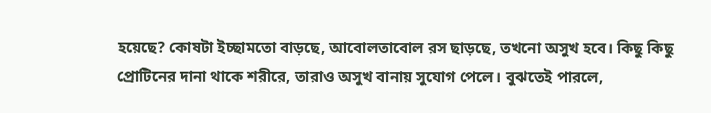হয়েছে? কোষটা ইচ্ছামতো বাড়ছে, আবোলতাবোল রস ছাড়ছে, তখনো অসুখ হবে। কিছু কিছু প্রোটিনের দানা থাকে শরীরে, তারাও অসুখ বানায় সুযোগ পেলে। বুঝতেই পারলে,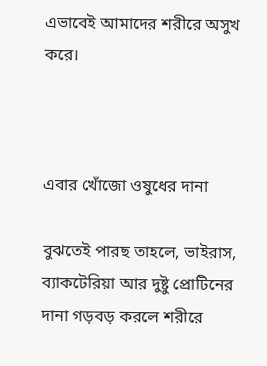এভাবেই আমাদের শরীরে অসুখ করে।



এবার খোঁজো ওষুধের দানা

বুঝতেই পারছ তাহলে, ভাইরাস, ব্যাকটেরিয়া আর দুষ্টু প্রোটিনের দানা গড়বড় করলে শরীরে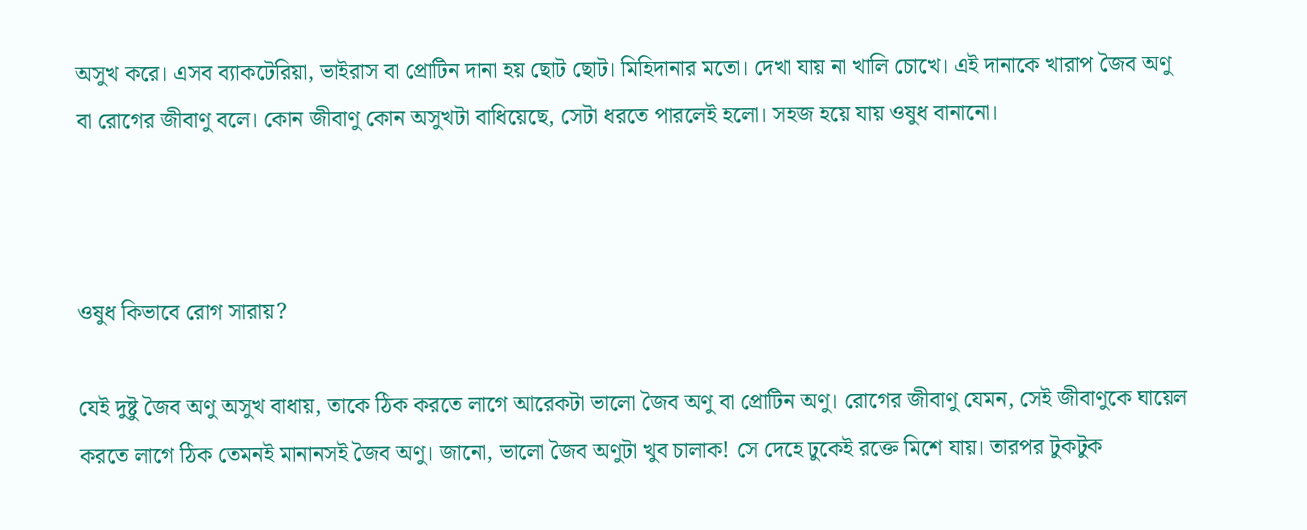অসুখ করে। এসব ব্যাকটেরিয়া, ভাইরাস বা প্রোটিন দানা হয় ছোট ছোট। মিহিদানার মতো। দেখা যায় না খালি চোখে। এই দানাকে খারাপ জৈব অণু বা রোগের জীবাণু বলে। কোন জীবাণু কোন অসুখটা বাধিয়েছে, সেটা ধরতে পারলেই হলো। সহজ হয়ে যায় ওষুধ বানানো।



ওষুধ কিভাবে রোগ সারায়?

যেই দুষ্টু জৈব অণু অসুখ বাধায়, তাকে ঠিক করতে লাগে আরেকটা ভালো জৈব অণু বা প্রোটিন অণু। রোগের জীবাণু যেমন, সেই জীবাণুকে ঘায়েল করতে লাগে ঠিক তেমনই মানানসই জৈব অণু। জানো, ভালো জৈব অণুটা খুব চালাক! সে দেহে ঢুকেই রক্তে মিশে যায়। তারপর টুকটুক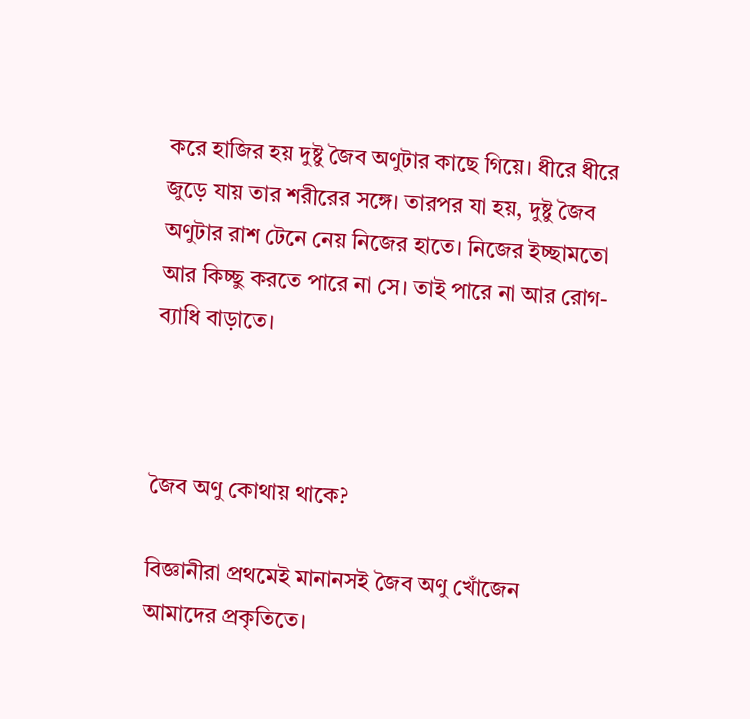করে হাজির হয় দুষ্টু জৈব অণুটার কাছে গিয়ে। ধীরে ধীরে জুড়ে যায় তার শরীরের সঙ্গে। তারপর যা হয়, দুষ্টু জৈব অণুটার রাশ টেনে নেয় নিজের হাতে। নিজের ইচ্ছামতো আর কিচ্ছু করতে পারে না সে। তাই পারে না আর রোগ-ব্যাধি বাড়াতে।



জৈব অণু কোথায় থাকে?

বিজ্ঞানীরা প্রথমেই মানানসই জৈব অণু খোঁজেন আমাদের প্রকৃতিতে।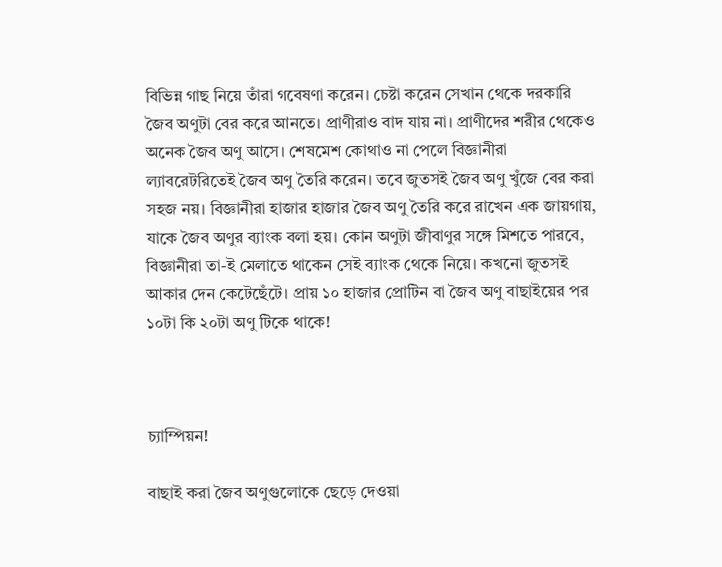বিভিন্ন গাছ নিয়ে তাঁরা গবেষণা করেন। চেষ্টা করেন সেখান থেকে দরকারি জৈব অণুটা বের করে আনতে। প্রাণীরাও বাদ যায় না। প্রাণীদের শরীর থেকেও অনেক জৈব অণু আসে। শেষমেশ কোথাও না পেলে বিজ্ঞানীরা ল্যাবরেটরিতেই জৈব অণু তৈরি করেন। তবে জুতসই জৈব অণু খুঁজে বের করা সহজ নয়। বিজ্ঞানীরা হাজার হাজার জৈব অণু তৈরি করে রাখেন এক জায়গায়, যাকে জৈব অণুর ব্যাংক বলা হয়। কোন অণুটা জীবাণুর সঙ্গে মিশতে পারবে, বিজ্ঞানীরা তা-ই মেলাতে থাকেন সেই ব্যাংক থেকে নিয়ে। কখনো জুতসই আকার দেন কেটেছেঁটে। প্রায় ১০ হাজার প্রোটিন বা জৈব অণু বাছাইয়ের পর ১০টা কি ২০টা অণু টিকে থাকে!



চ্যাম্পিয়ন!

বাছাই করা জৈব অণুগুলোকে ছেড়ে দেওয়া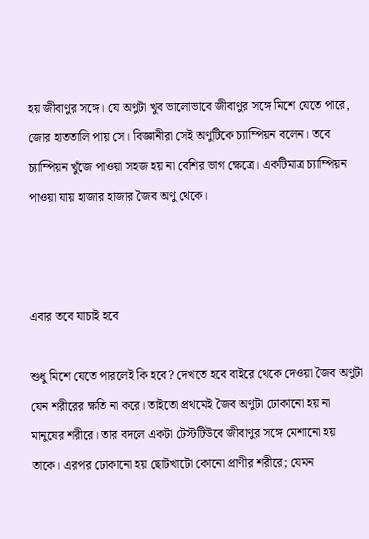হয় জীবাণুর সঙ্গে। যে অণুটা খুব ভালোভাবে জীবাণুর সঙ্গে মিশে যেতে পারে, জোর হাততালি পায় সে। বিজ্ঞানীরা সেই অণুটিকে চ্যাম্পিয়ন বলেন। তবে চ্যাম্পিয়ন খুঁজে পাওয়া সহজ হয় না বেশির ভাগ ক্ষেত্রে। একটিমাত্র চ্যাম্পিয়ন পাওয়া যায় হাজার হাজার জৈব অণু থেকে।



এবার তবে যাচাই হবে

শুধু মিশে যেতে পারলেই কি হবে? দেখতে হবে বাইরে থেকে দেওয়া জৈব অণুটা যেন শরীরের ক্ষতি না করে। তাইতো প্রথমেই জৈব অণুটা ঢোকানো হয় না মানুষের শরীরে। তার বদলে একটা টেস্টটিউবে জীবাণুর সঙ্গে মেশানো হয় তাকে। এরপর ঢোকানো হয় ছোটখাটো কোনো প্রাণীর শরীরে; যেমন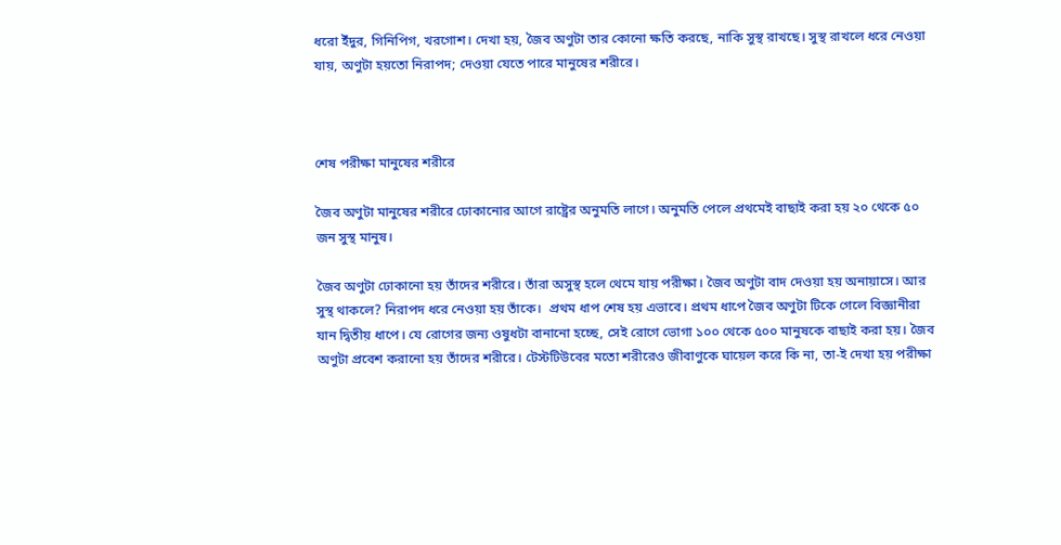ধরো ইঁদুর, গিনিপিগ, খরগোশ। দেখা হয়, জৈব অণুটা তার কোনো ক্ষতি করছে, নাকি সুস্থ রাখছে। সুস্থ রাখলে ধরে নেওয়া যায়, অণুটা হয়তো নিরাপদ; দেওয়া যেতে পারে মানুষের শরীরে।



শেষ পরীক্ষা মানুষের শরীরে

জৈব অণুটা মানুষের শরীরে ঢোকানোর আগে রাষ্ট্রের অনুমতি লাগে। অনুমতি পেলে প্রথমেই বাছাই করা হয় ২০ থেকে ৫০ জন সুস্থ মানুষ।

জৈব অণুটা ঢোকানো হয় তাঁদের শরীরে। তাঁরা অসুস্থ হলে থেমে যায় পরীক্ষা। জৈব অণুটা বাদ দেওয়া হয় অনায়াসে। আর সুস্থ থাকলে? নিরাপদ ধরে নেওয়া হয় তাঁকে।  প্রথম ধাপ শেষ হয় এভাবে। প্রথম ধাপে জৈব অণুটা টিকে গেলে বিজ্ঞানীরা যান দ্বিতীয় ধাপে। যে রোগের জন্য ওষুধটা বানানো হচ্ছে, সেই রোগে ভোগা ১০০ থেকে ৫০০ মানুষকে বাছাই করা হয়। জৈব অণুটা প্রবেশ করানো হয় তাঁদের শরীরে। টেস্টটিউবের মতো শরীরেও জীবাণুকে ঘায়েল করে কি না, তা-ই দেখা হয় পরীক্ষা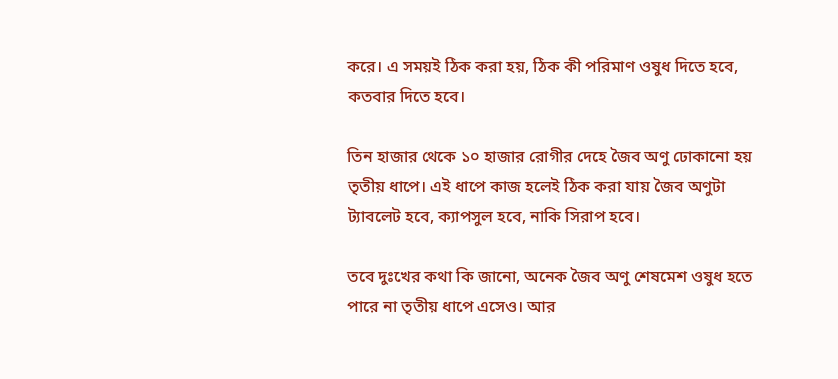করে। এ সময়ই ঠিক করা হয়, ঠিক কী পরিমাণ ওষুধ দিতে হবে, কতবার দিতে হবে।

তিন হাজার থেকে ১০ হাজার রোগীর দেহে জৈব অণু ঢোকানো হয় তৃতীয় ধাপে। এই ধাপে কাজ হলেই ঠিক করা যায় জৈব অণুটা ট্যাবলেট হবে, ক্যাপসুল হবে, নাকি সিরাপ হবে।

তবে দুঃখের কথা কি জানো, অনেক জৈব অণু শেষমেশ ওষুধ হতে পারে না তৃতীয় ধাপে এসেও। আর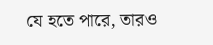যে হতে পারে, তারও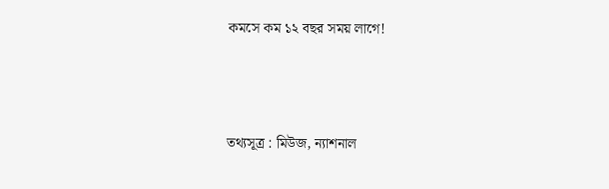কমসে কম ১২ বছর সময় লাগে!



তথ্যসূত্র : মিউজ, ন্যাশনাল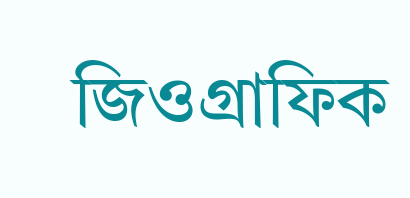জিওগ্রাফিক